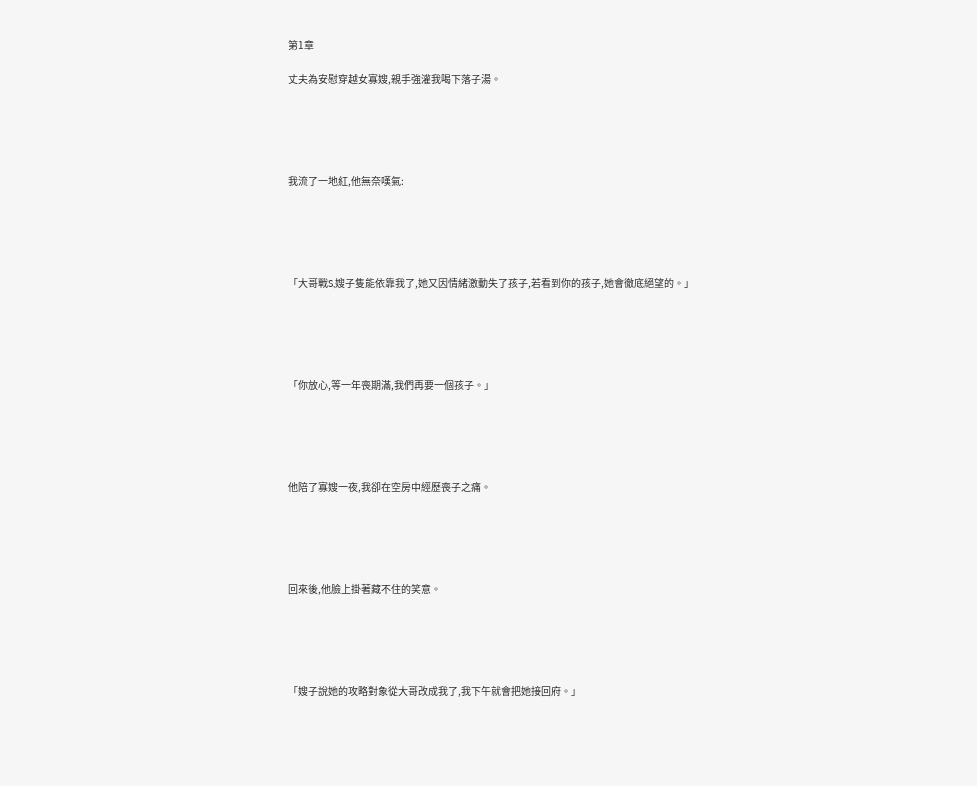第1章

丈夫為安慰穿越女寡嫂,親手強灌我喝下落子湯。





我流了一地紅,他無奈嘆氣:





「大哥戰S,嫂子隻能依靠我了,她又因情緒激動失了孩子,若看到你的孩子,她會徹底絕望的。」





「你放心,等一年喪期滿,我們再要一個孩子。」





他陪了寡嫂一夜,我卻在空房中經歷喪子之痛。





回來後,他臉上掛著藏不住的笑意。





「嫂子說她的攻略對象從大哥改成我了,我下午就會把她接回府。」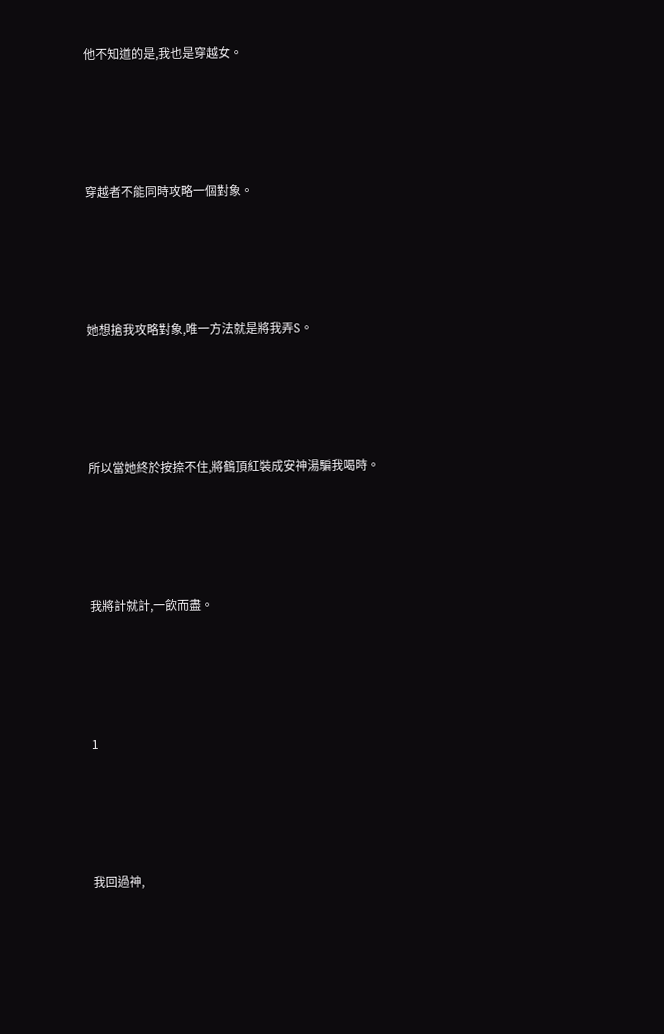他不知道的是,我也是穿越女。





穿越者不能同時攻略一個對象。





她想搶我攻略對象,唯一方法就是將我弄S。





所以當她終於按捺不住,將鶴頂紅裝成安神湯騙我喝時。





我將計就計,一飲而盡。





1





我回過神,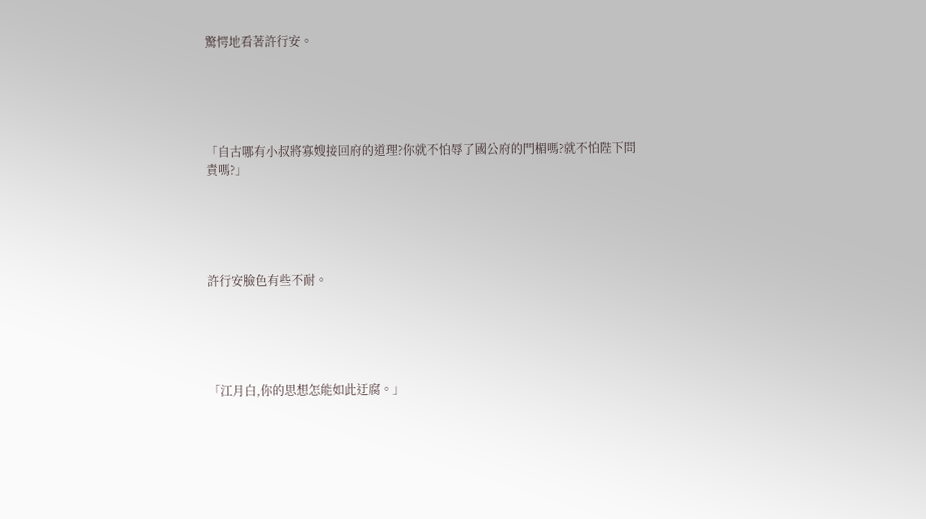驚愕地看著許行安。





「自古哪有小叔將寡嫂接回府的道理?你就不怕辱了國公府的門楣嗎?就不怕陛下問責嗎?」





許行安臉色有些不耐。





「江月白,你的思想怎能如此迂腐。」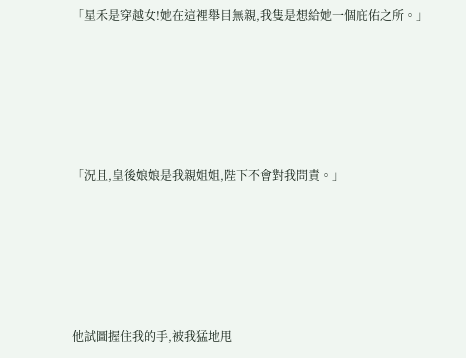「星禾是穿越女!她在這裡舉目無親,我隻是想給她一個庇佑之所。」





「況且,皇後娘娘是我親姐姐,陛下不會對我問責。」





他試圖握住我的手,被我猛地甩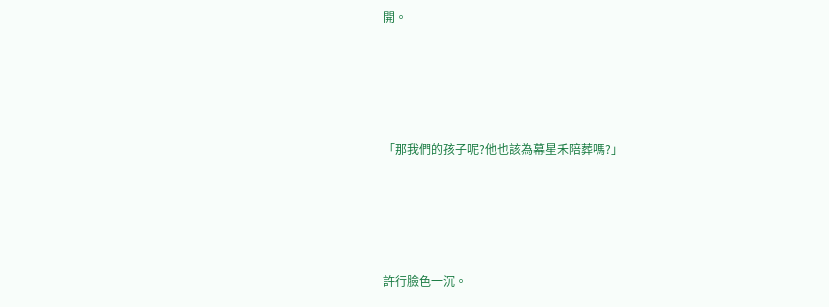開。





「那我們的孩子呢?他也該為幕星禾陪葬嗎?」





許行臉色一沉。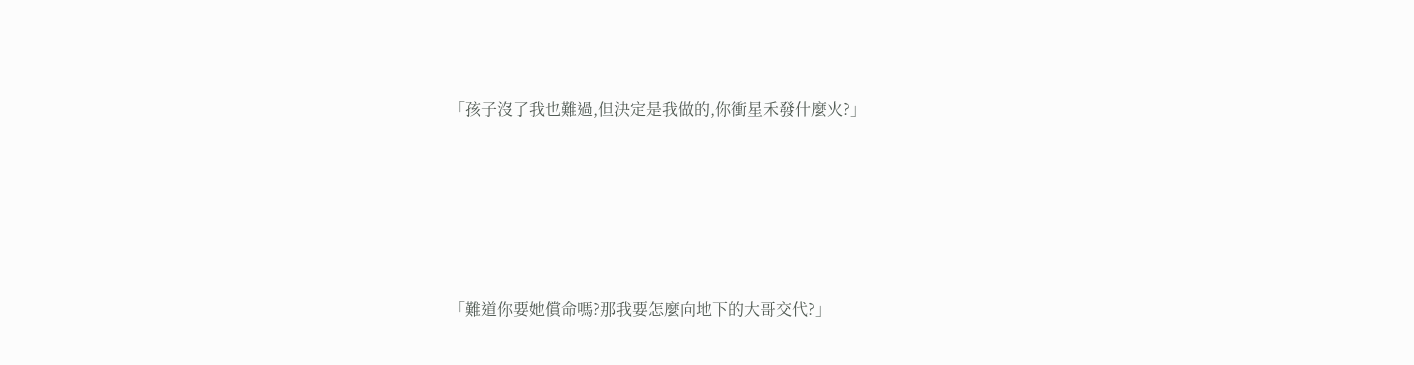「孩子沒了我也難過,但決定是我做的,你衝星禾發什麼火?」





「難道你要她償命嗎?那我要怎麼向地下的大哥交代?」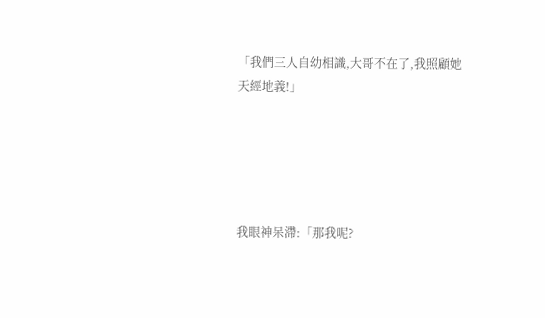「我們三人自幼相識,大哥不在了,我照顧她天經地義!」





我眼神呆滯:「那我呢?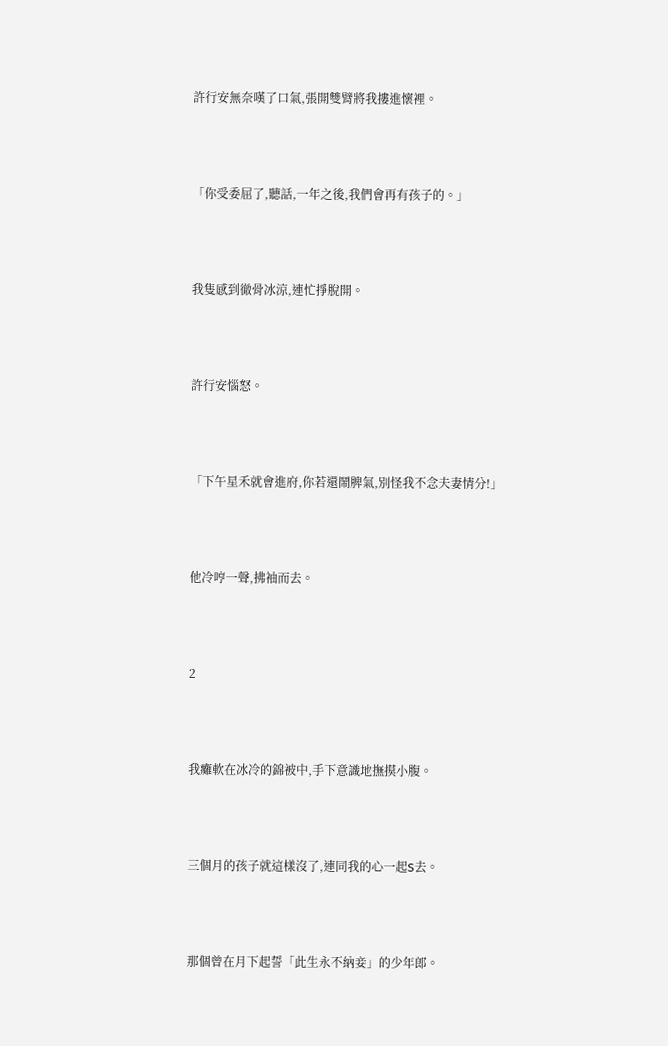許行安無奈嘆了口氣,張開雙臂將我摟進懷裡。





「你受委屈了,聽話,一年之後,我們會再有孩子的。」





我隻感到徹骨冰涼,連忙掙脫開。





許行安惱怒。





「下午星禾就會進府,你若還鬧脾氣,別怪我不念夫妻情分!」





他冷哼一聲,拂袖而去。





2





我癱軟在冰冷的錦被中,手下意識地撫摸小腹。





三個月的孩子就這樣沒了,連同我的心一起S去。





那個曾在月下起誓「此生永不納妾」的少年郎。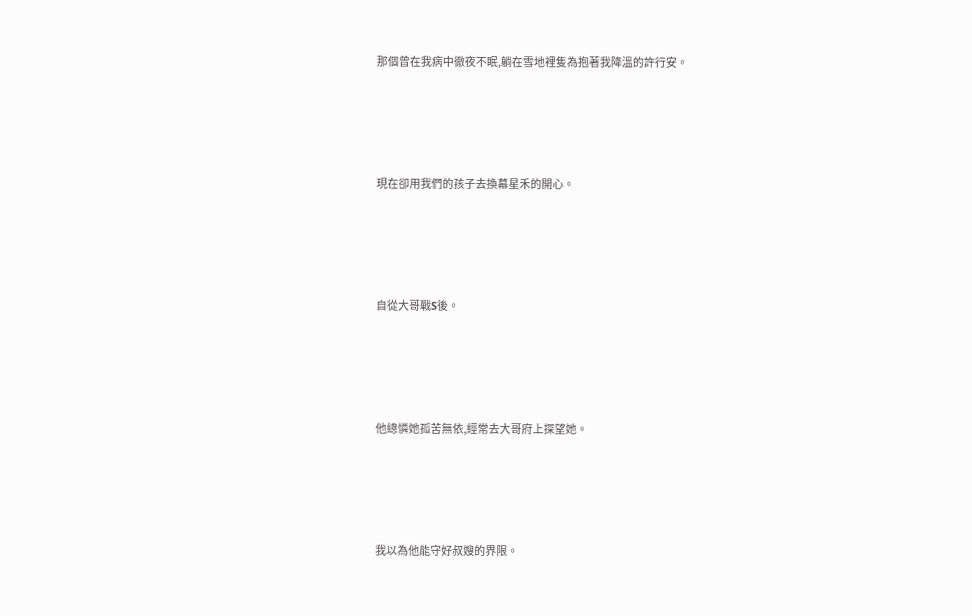那個曾在我病中徹夜不眠,躺在雪地裡隻為抱著我降溫的許行安。





現在卻用我們的孩子去換幕星禾的開心。





自從大哥戰S後。





他總憐她孤苦無依,經常去大哥府上探望她。





我以為他能守好叔嫂的界限。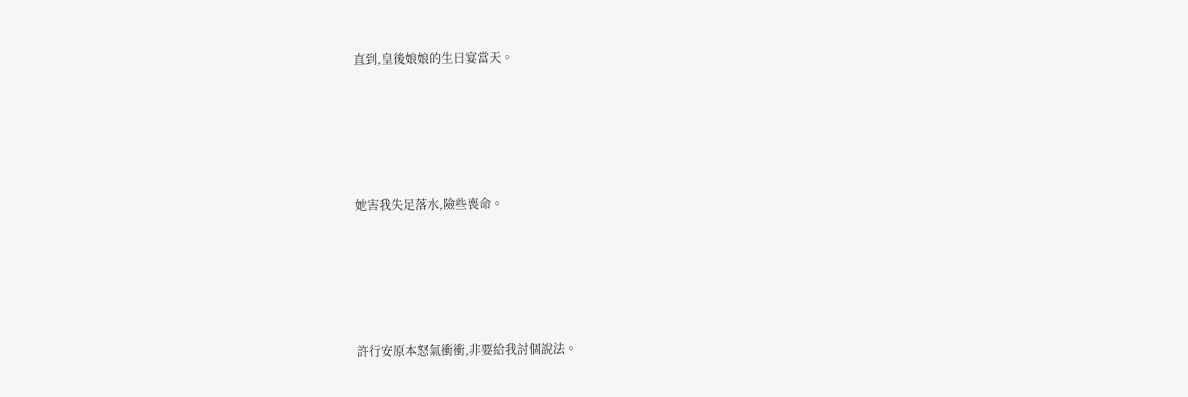直到,皇後娘娘的生日宴當天。





她害我失足落水,險些喪命。





許行安原本怒氣衝衝,非要給我討個說法。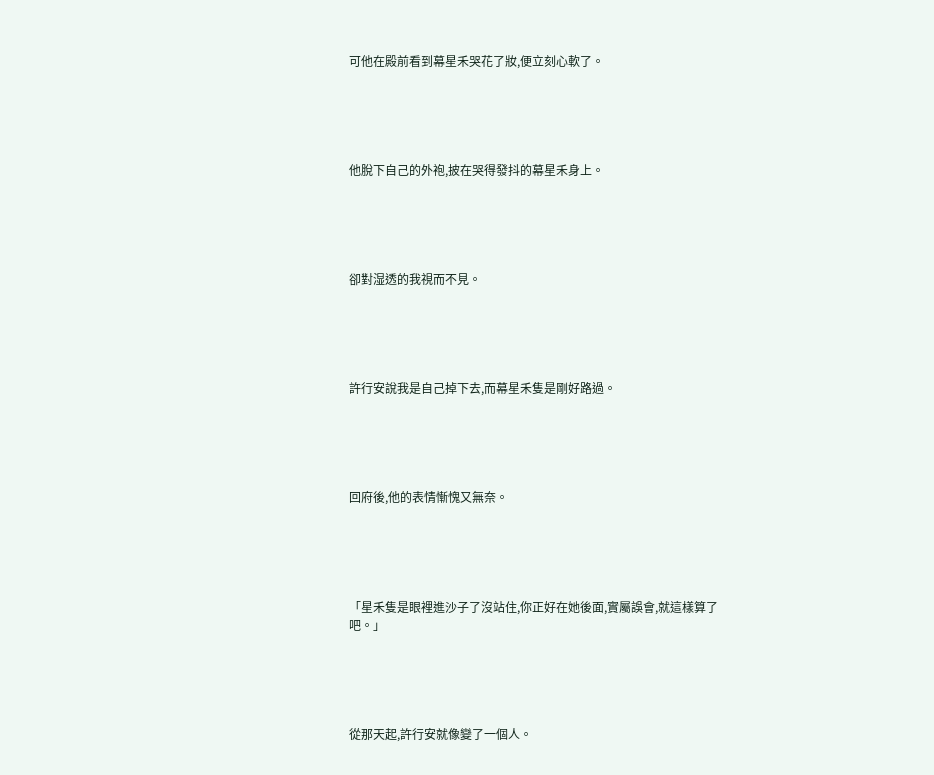可他在殿前看到幕星禾哭花了妝,便立刻心軟了。





他脫下自己的外袍,披在哭得發抖的幕星禾身上。





卻對湿透的我視而不見。





許行安說我是自己掉下去,而幕星禾隻是剛好路過。





回府後,他的表情慚愧又無奈。





「星禾隻是眼裡進沙子了沒站住,你正好在她後面,實屬誤會,就這樣算了吧。」





從那天起,許行安就像變了一個人。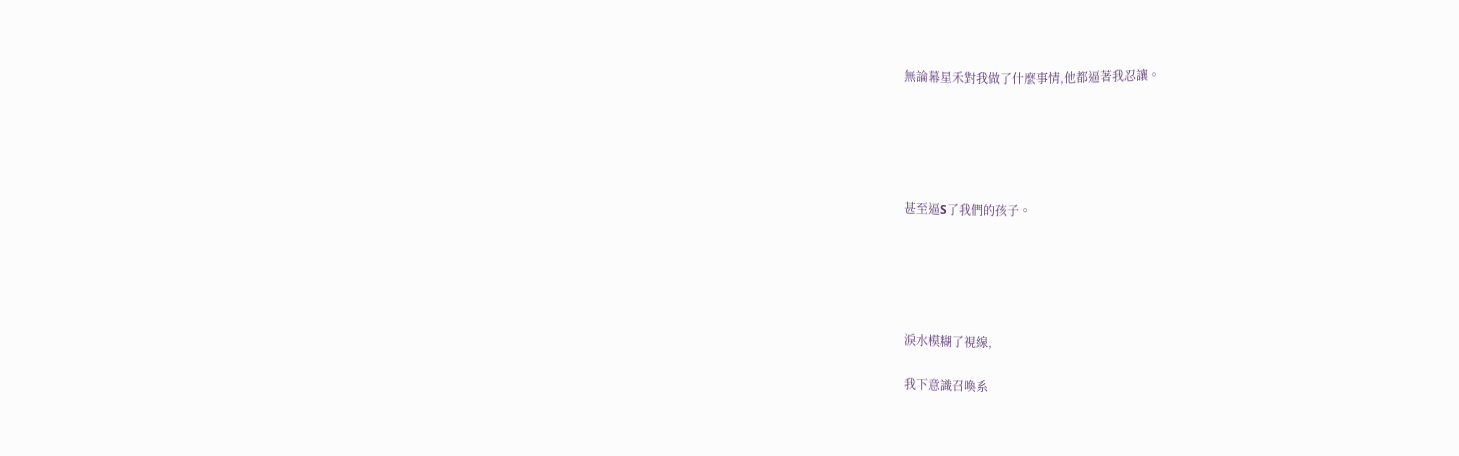無論幕星禾對我做了什麼事情,他都逼著我忍讓。





甚至逼S了我們的孩子。





淚水模糊了視線,

我下意識召喚系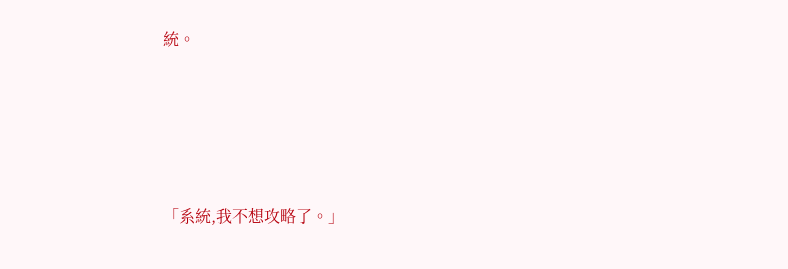統。





「系統,我不想攻略了。」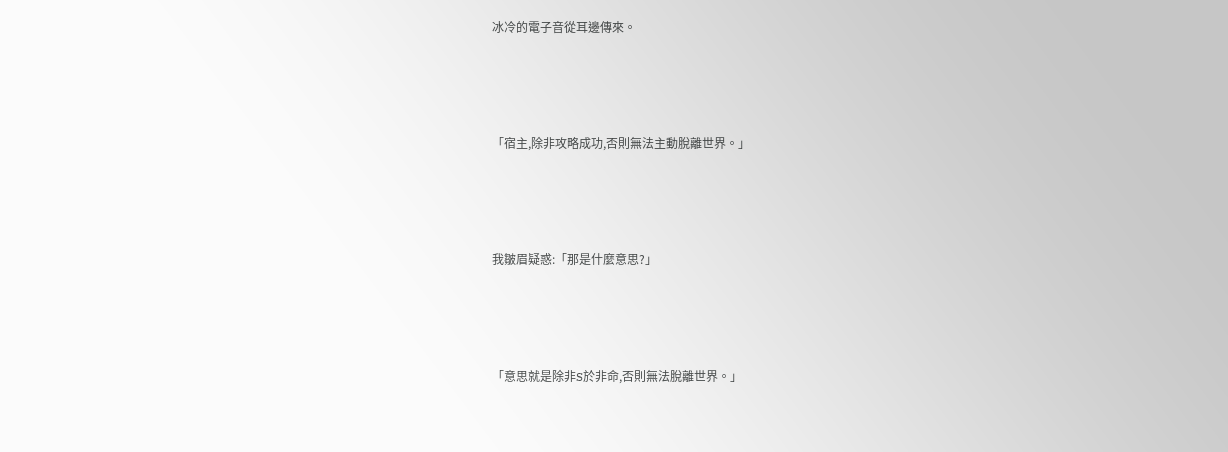冰冷的電子音從耳邊傳來。





「宿主,除非攻略成功,否則無法主動脫離世界。」





我皺眉疑惑:「那是什麼意思?」





「意思就是除非S於非命,否則無法脫離世界。」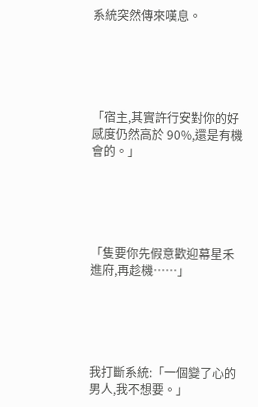系統突然傳來嘆息。





「宿主,其實許行安對你的好感度仍然高於 90%,還是有機會的。」





「隻要你先假意歡迎幕星禾進府,再趁機……」





我打斷系統:「一個變了心的男人,我不想要。」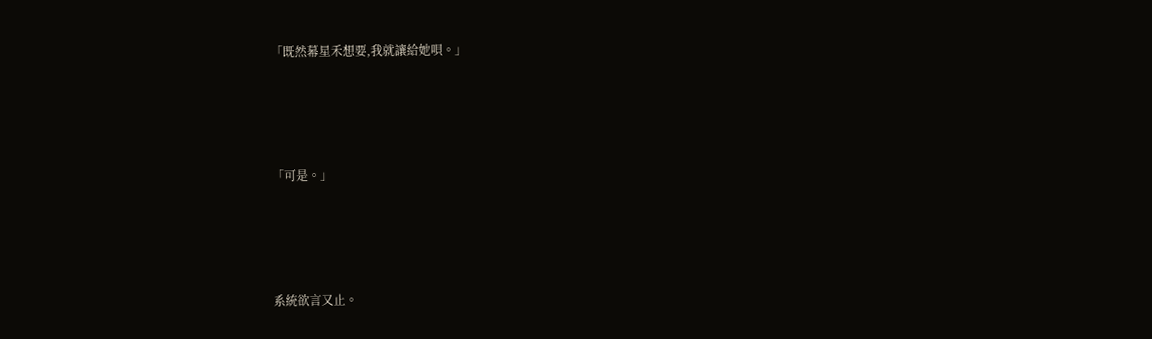「既然幕星禾想要,我就讓給她唄。」





「可是。」





系統欲言又止。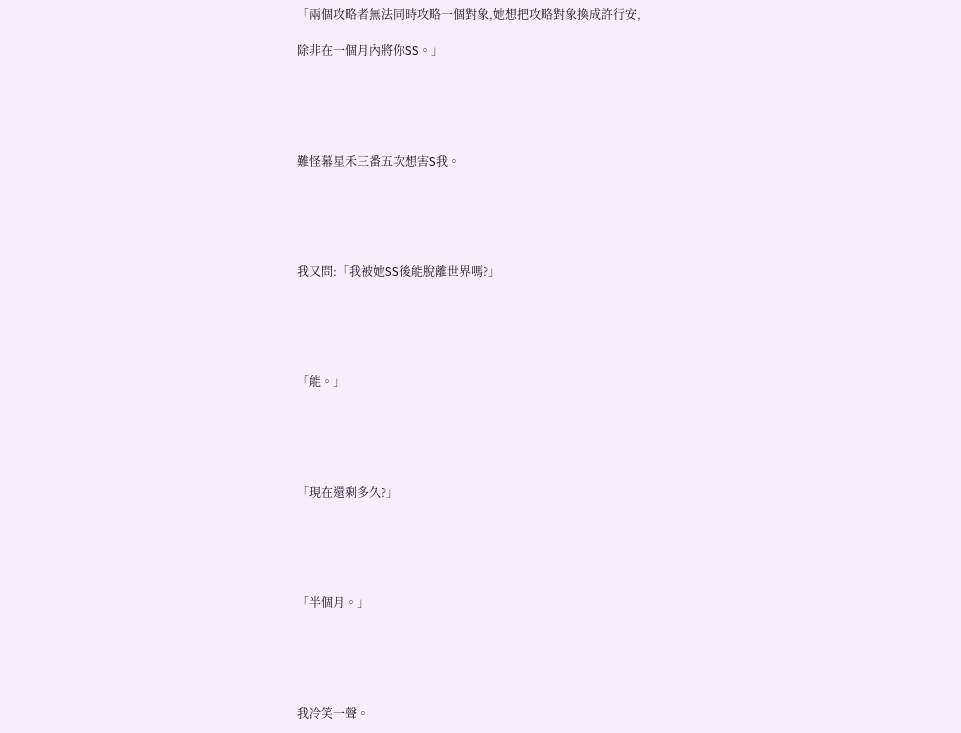「兩個攻略者無法同時攻略一個對象,她想把攻略對象換成許行安,

除非在一個月內將你SS。」





難怪幕星禾三番五次想害S我。





我又問:「我被她SS後能脫離世界嗎?」





「能。」





「現在還剩多久?」





「半個月。」





我冷笑一聲。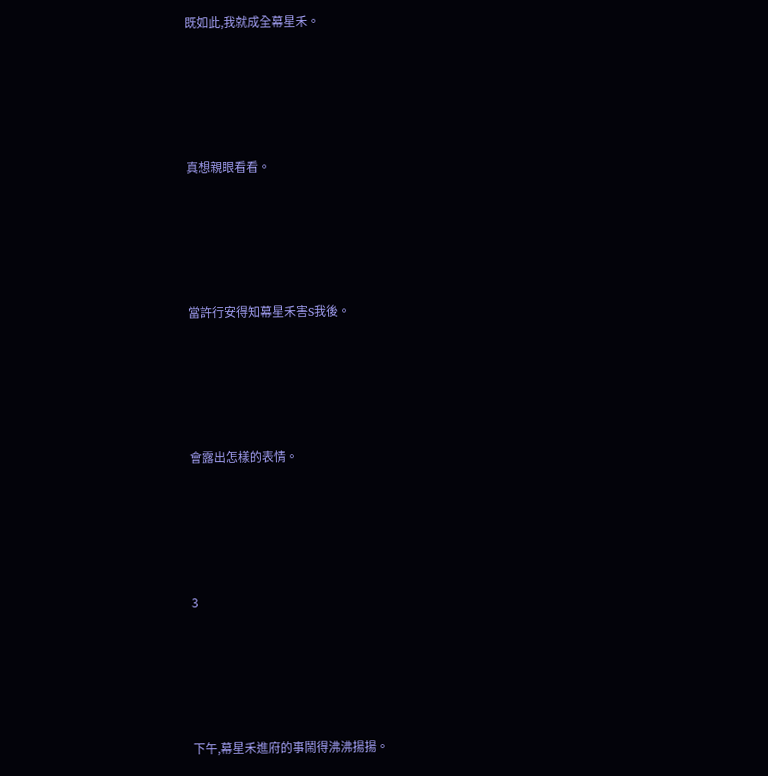既如此,我就成全幕星禾。





真想親眼看看。





當許行安得知幕星禾害S我後。





會露出怎樣的表情。





3





下午,幕星禾進府的事鬧得沸沸揚揚。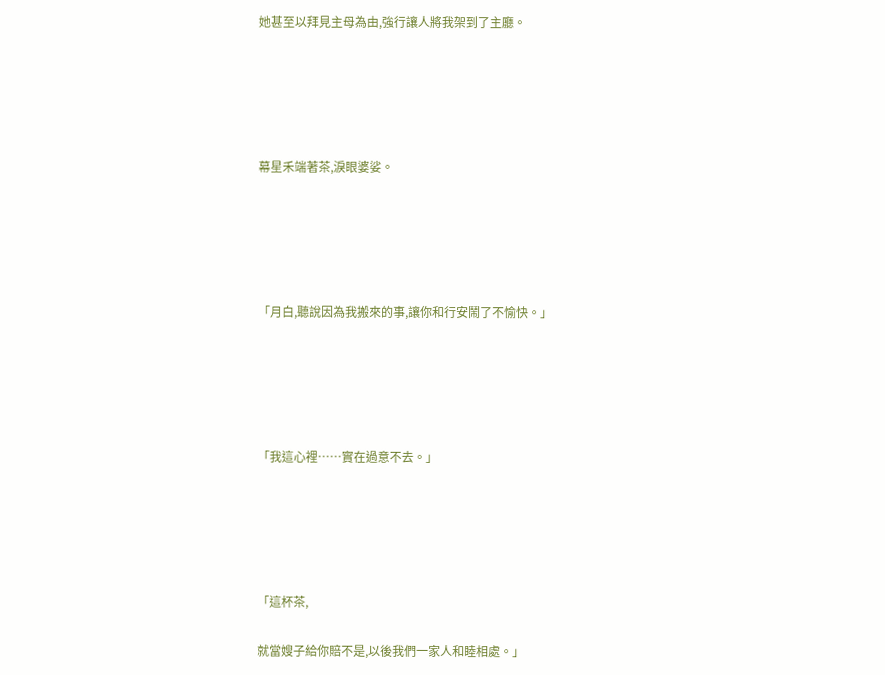她甚至以拜見主母為由,強行讓人將我架到了主廳。





幕星禾端著茶,淚眼婆娑。





「月白,聽說因為我搬來的事,讓你和行安鬧了不愉快。」





「我這心裡……實在過意不去。」





「這杯茶,

就當嫂子給你賠不是,以後我們一家人和睦相處。」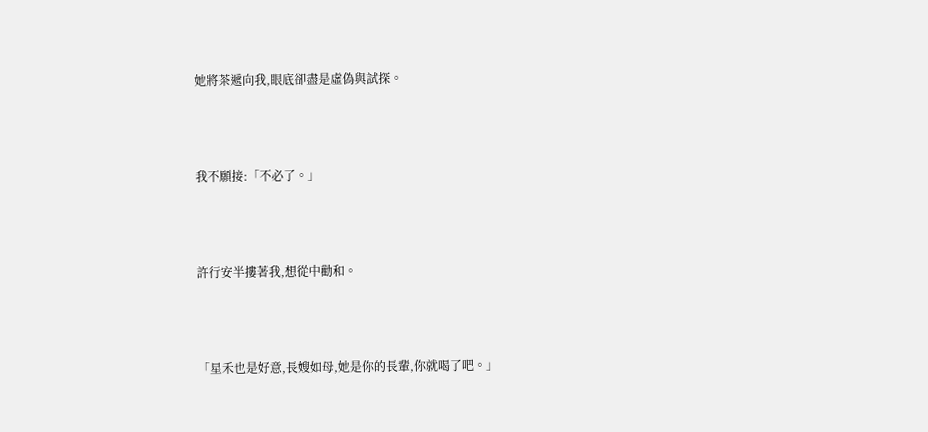她將茶遞向我,眼底卻盡是虛偽與試探。





我不願接:「不必了。」





許行安半摟著我,想從中勸和。





「星禾也是好意,長嫂如母,她是你的長輩,你就喝了吧。」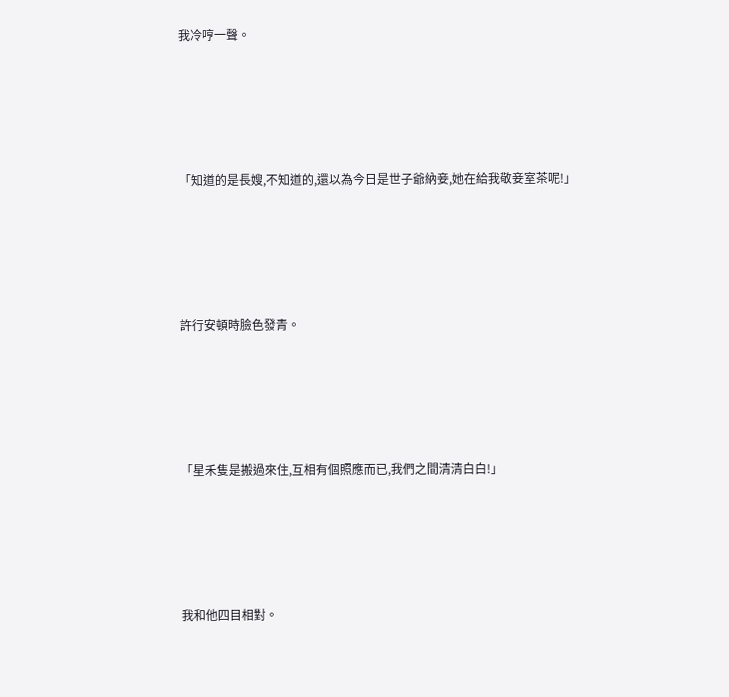我冷哼一聲。





「知道的是長嫂,不知道的,還以為今日是世子爺納妾,她在給我敬妾室茶呢!」





許行安頓時臉色發青。





「星禾隻是搬過來住,互相有個照應而已,我們之間清清白白!」





我和他四目相對。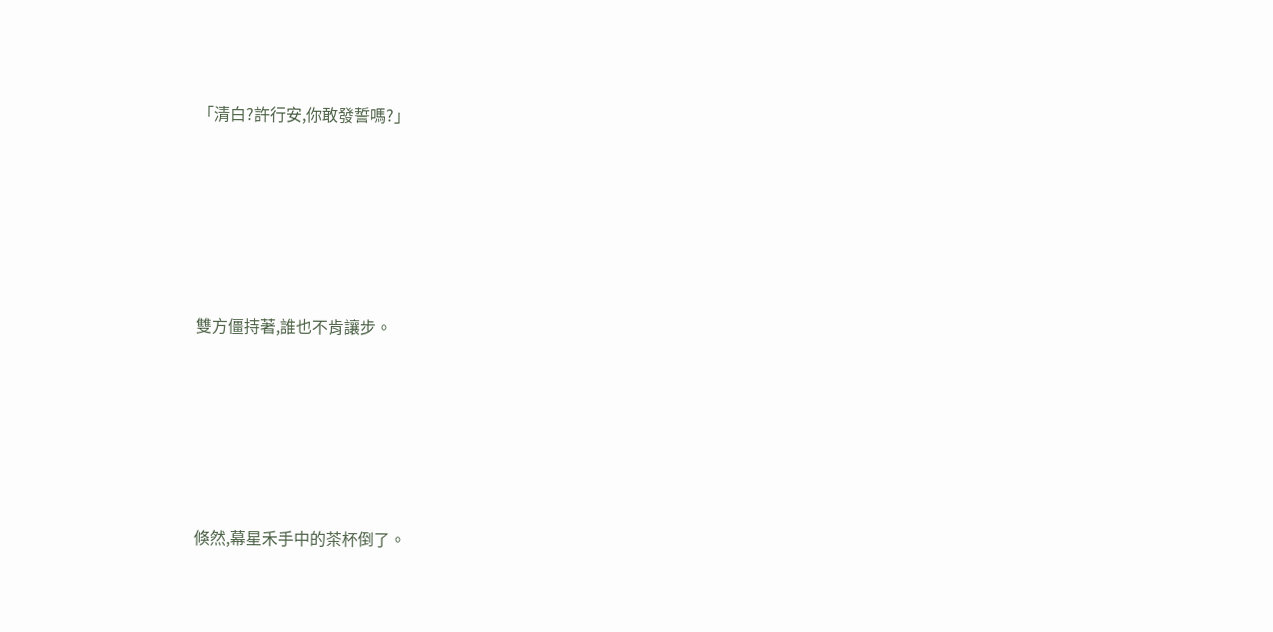「清白?許行安,你敢發誓嗎?」





雙方僵持著,誰也不肯讓步。





倏然,幕星禾手中的茶杯倒了。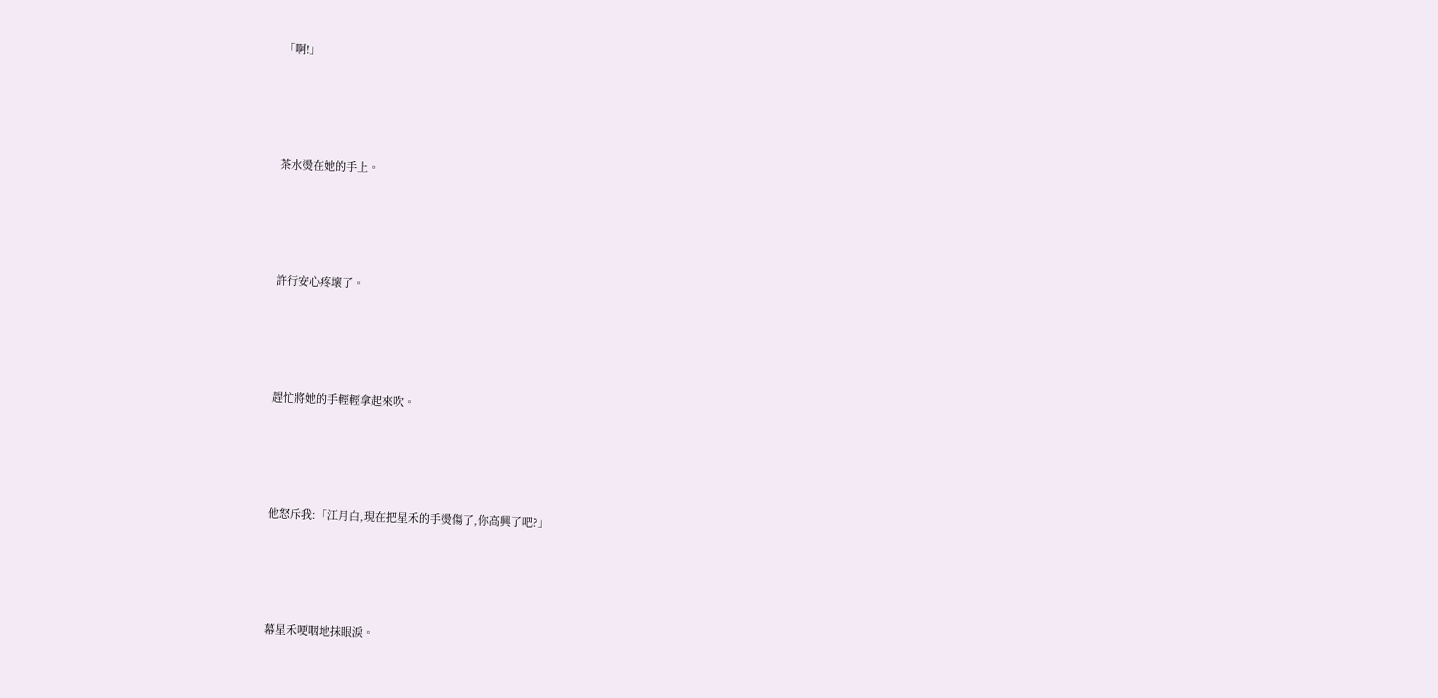「啊!」





茶水燙在她的手上。





許行安心疼壞了。





趕忙將她的手輕輕拿起來吹。





他怒斥我:「江月白,現在把星禾的手燙傷了,你高興了吧?」





幕星禾哽咽地抹眼淚。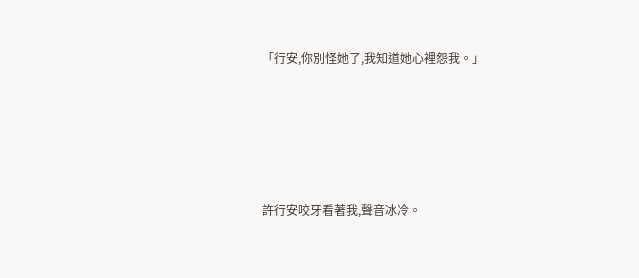「行安,你別怪她了,我知道她心裡怨我。」





許行安咬牙看著我,聲音冰冷。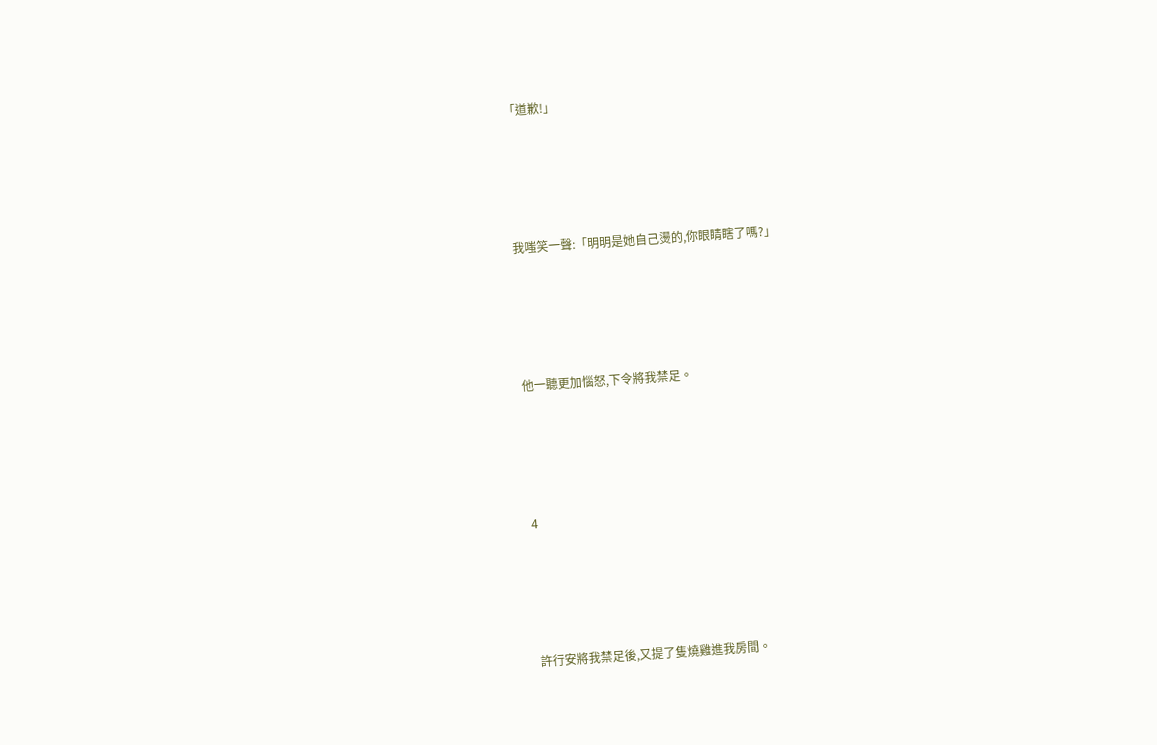「道歉!」





我嗤笑一聲:「明明是她自己燙的,你眼睛瞎了嗎?」





他一聽更加惱怒,下令將我禁足。





4





許行安將我禁足後,又提了隻燒雞進我房間。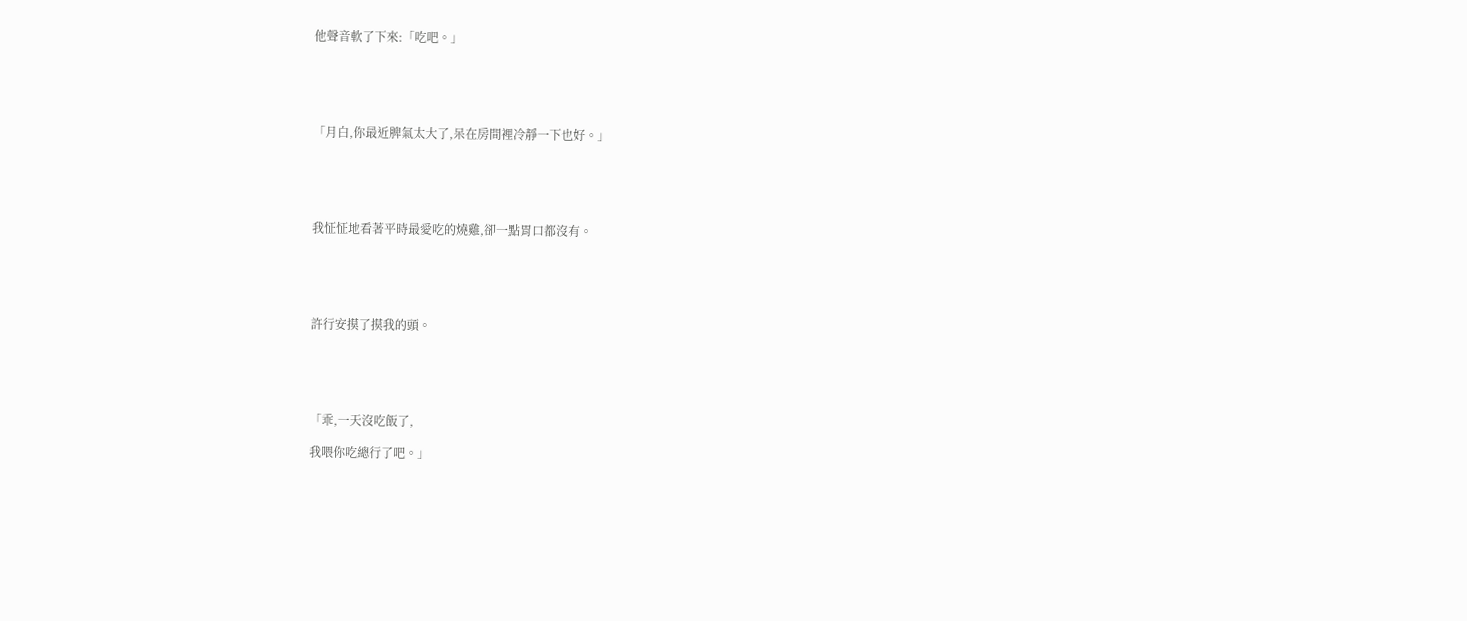他聲音軟了下來:「吃吧。」





「月白,你最近脾氣太大了,呆在房間裡冷靜一下也好。」





我怔怔地看著平時最愛吃的燒雞,卻一點胃口都沒有。





許行安摸了摸我的頭。





「乖,一天沒吃飯了,

我喂你吃總行了吧。」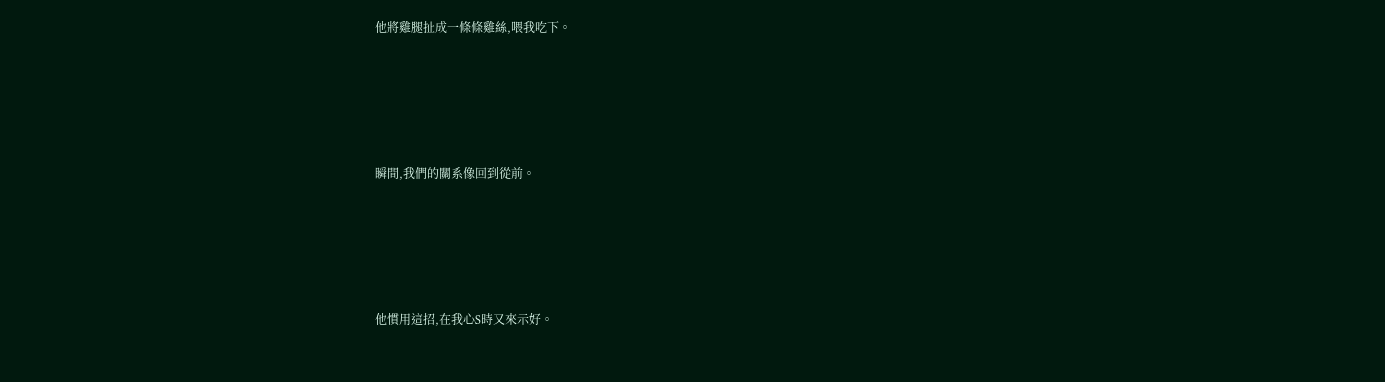他將雞腿扯成一條條雞絲,喂我吃下。





瞬間,我們的關系像回到從前。





他慣用這招,在我心S時又來示好。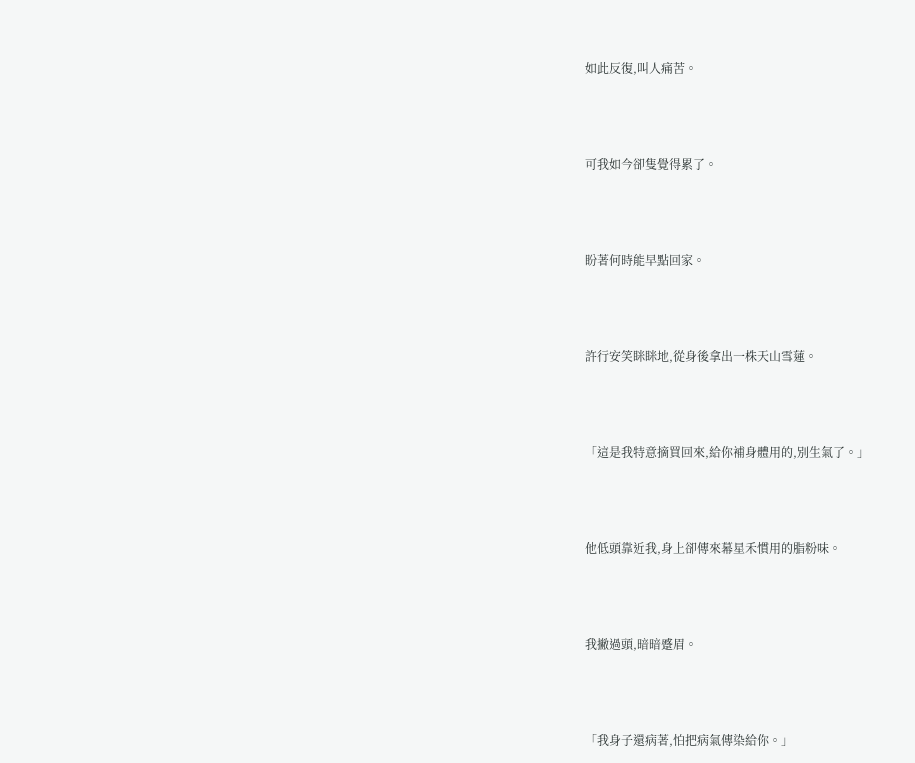如此反復,叫人痛苦。





可我如今卻隻覺得累了。





盼著何時能早點回家。





許行安笑眯眯地,從身後拿出一株天山雪蓮。





「這是我特意摘買回來,給你補身體用的,別生氣了。」





他低頭靠近我,身上卻傳來幕星禾慣用的脂粉味。





我撇過頭,暗暗蹙眉。





「我身子還病著,怕把病氣傳染給你。」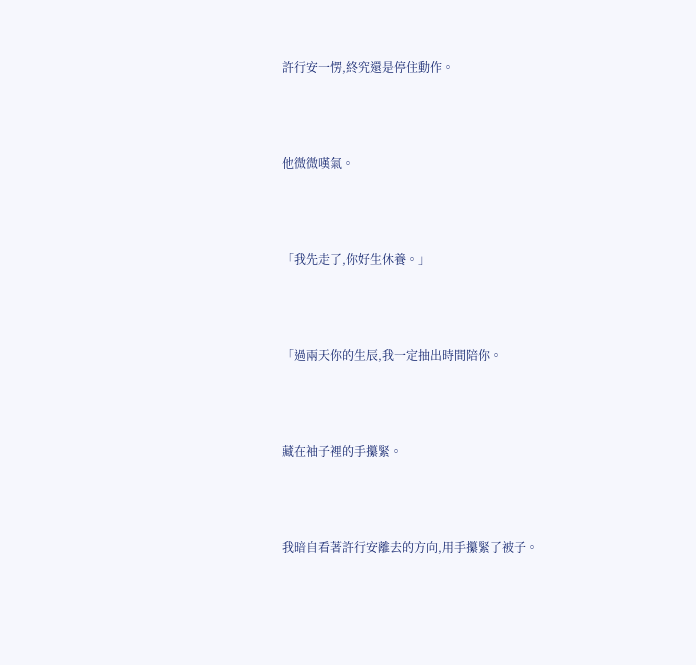許行安一愣,終究還是停住動作。





他微微嘆氣。





「我先走了,你好生休養。」





「過兩天你的生辰,我一定抽出時間陪你。





藏在袖子裡的手攥緊。





我暗自看著許行安離去的方向,用手攥緊了被子。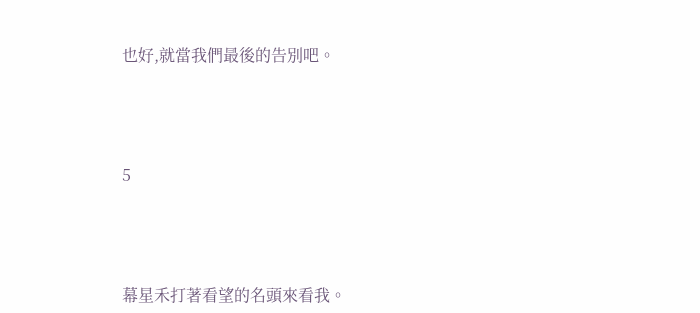也好,就當我們最後的告別吧。





5





幕星禾打著看望的名頭來看我。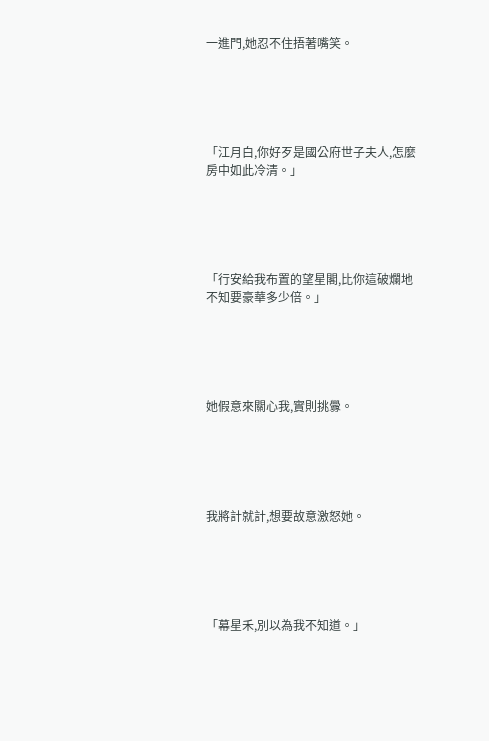一進門,她忍不住捂著嘴笑。





「江月白,你好歹是國公府世子夫人,怎麼房中如此冷清。」





「行安給我布置的望星閣,比你這破爛地不知要豪華多少倍。」





她假意來關心我,實則挑釁。





我將計就計,想要故意激怒她。





「幕星禾,別以為我不知道。」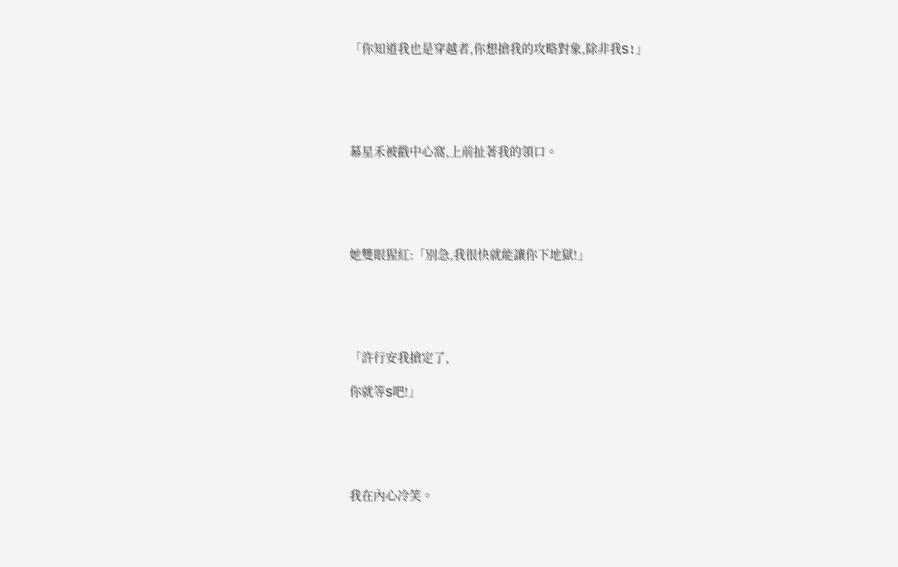「你知道我也是穿越者,你想搶我的攻略對象,除非我S!」





幕星禾被戳中心窩,上前扯著我的領口。





她雙眼猩紅:「別急,我很快就能讓你下地獄!」





「許行安我搶定了,

你就等S吧!」





我在內心冷笑。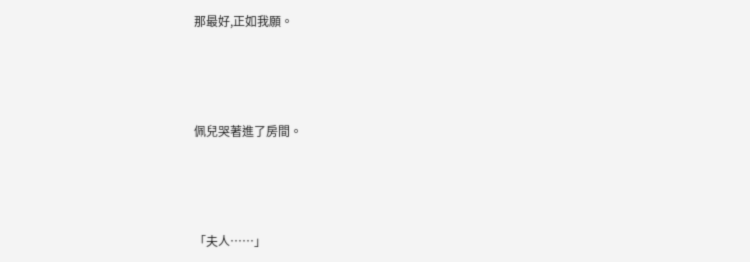那最好,正如我願。





佩兒哭著進了房間。





「夫人……」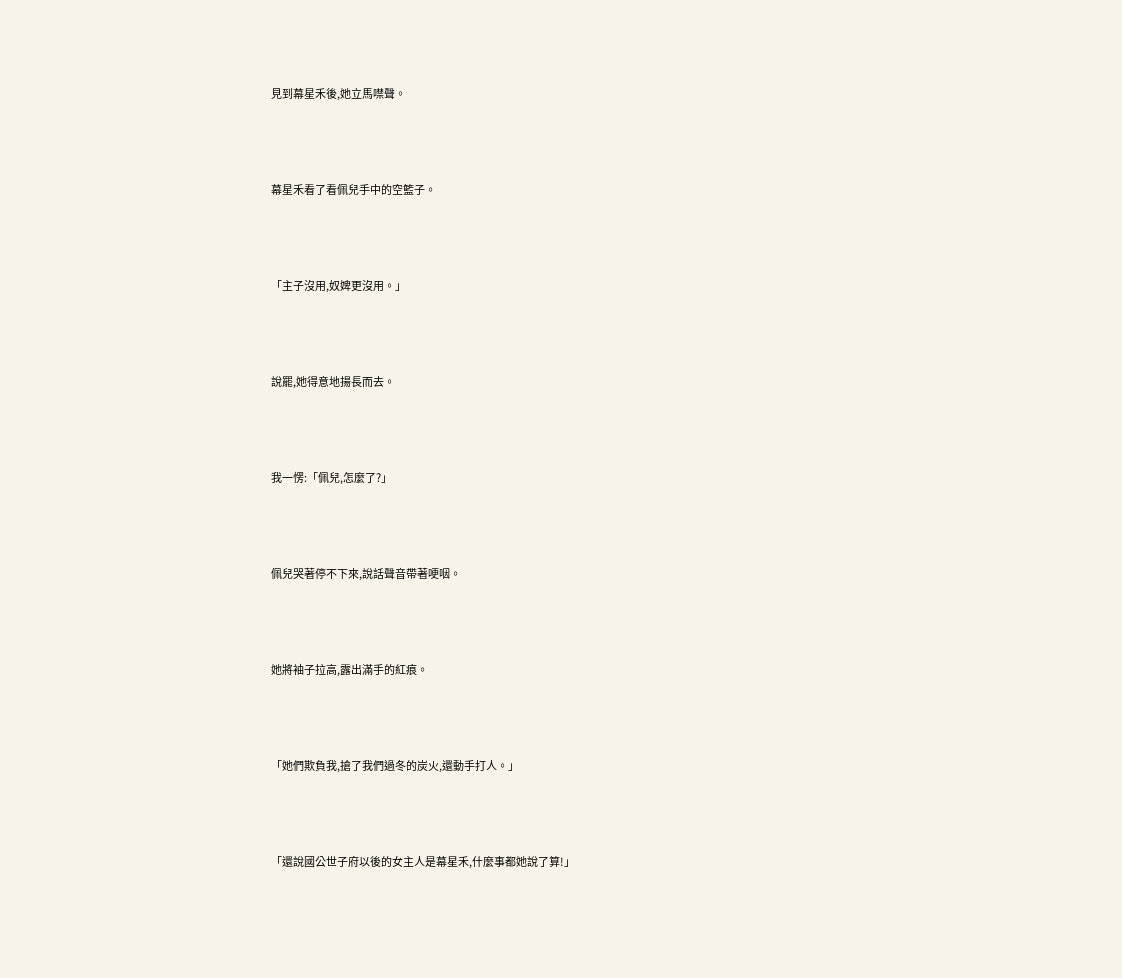見到幕星禾後,她立馬噤聲。





幕星禾看了看佩兒手中的空籃子。





「主子沒用,奴婢更沒用。」





說罷,她得意地揚長而去。





我一愣:「佩兒,怎麼了?」





佩兒哭著停不下來,說話聲音帶著哽咽。





她將袖子拉高,露出滿手的紅痕。





「她們欺負我,搶了我們過冬的炭火,還動手打人。」





「還說國公世子府以後的女主人是幕星禾,什麼事都她說了算!」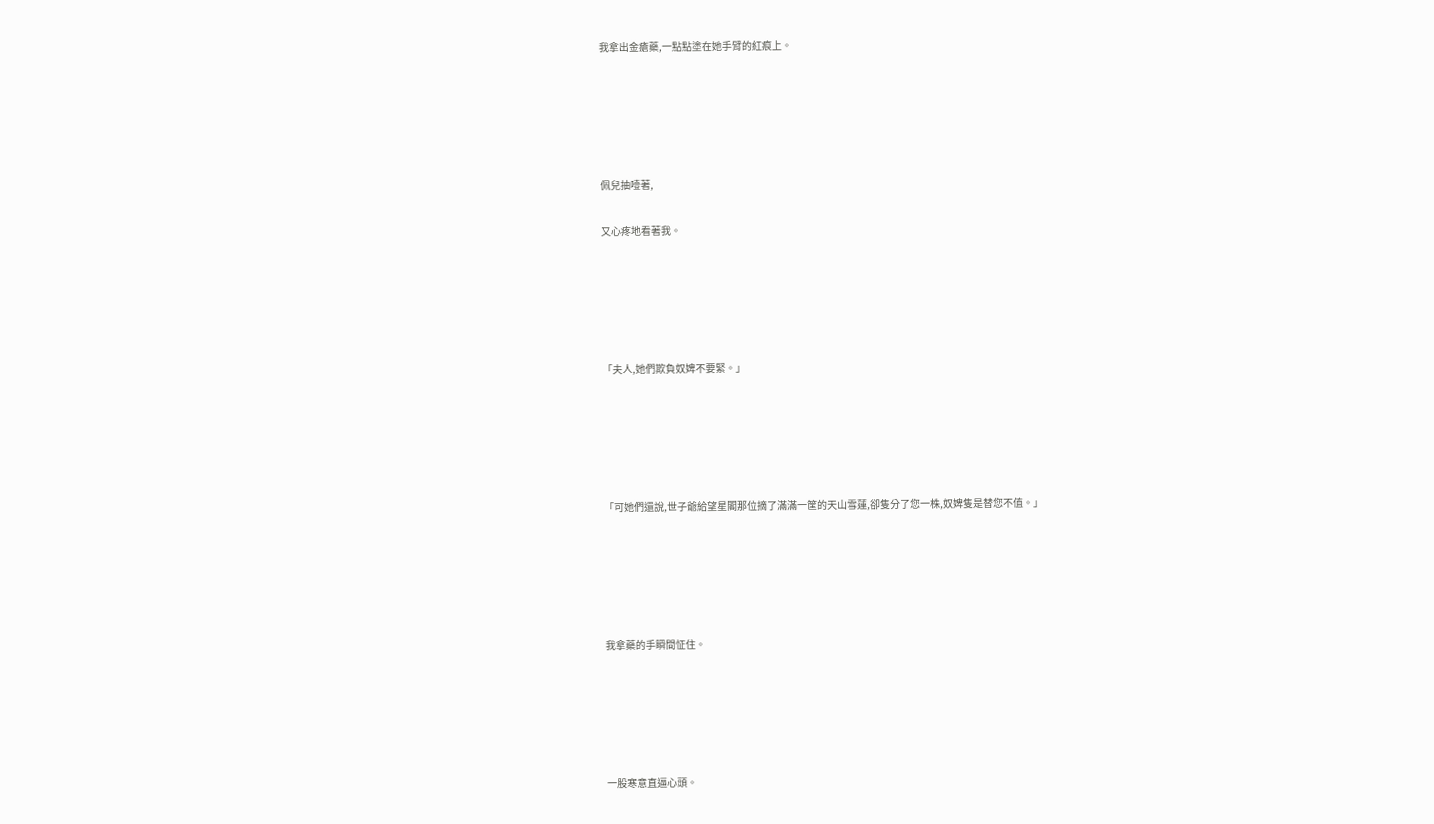我拿出金瘡藥,一點點塗在她手臂的紅痕上。





佩兒抽噎著,

又心疼地看著我。





「夫人,她們欺負奴婢不要緊。」





「可她們還說,世子爺給望星閣那位摘了滿滿一筐的天山雪蓮,卻隻分了您一株,奴婢隻是替您不值。」





我拿藥的手瞬間怔住。





一股寒意直逼心頭。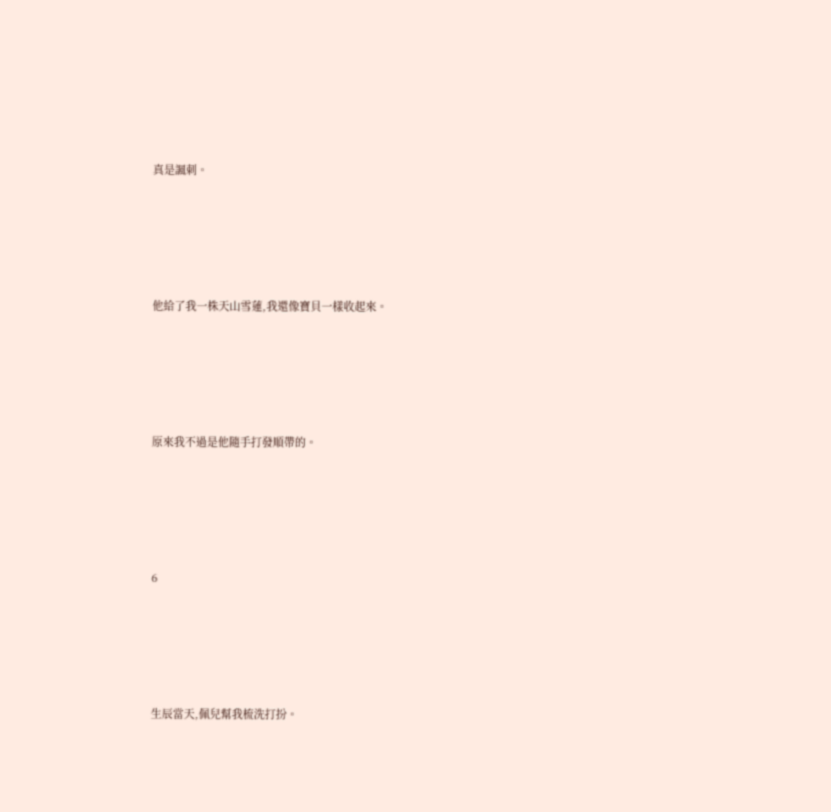真是諷刺。





他給了我一株天山雪蓮,我還像寶貝一樣收起來。





原來我不過是他隨手打發順帶的。





6





生辰當天,佩兒幫我梳洗打扮。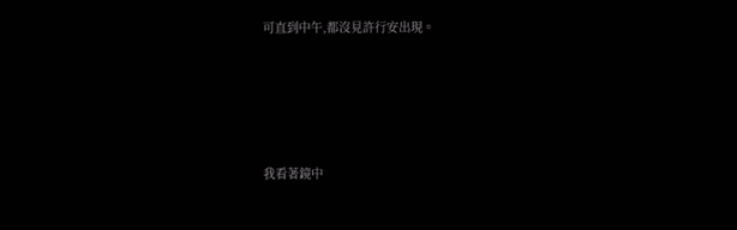可直到中午,都沒見許行安出現。





我看著鏡中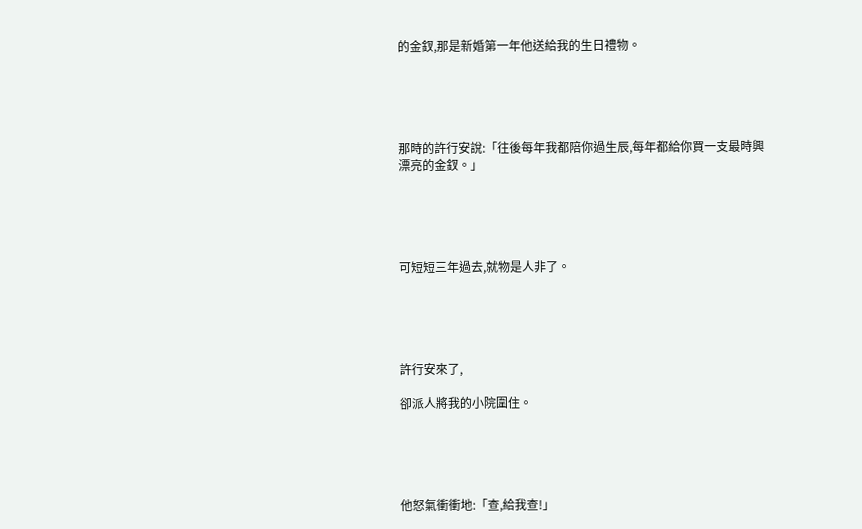的金釵,那是新婚第一年他送給我的生日禮物。





那時的許行安說:「往後每年我都陪你過生辰,每年都給你買一支最時興漂亮的金釵。」





可短短三年過去,就物是人非了。





許行安來了,

卻派人將我的小院圍住。





他怒氣衝衝地:「查,給我查!」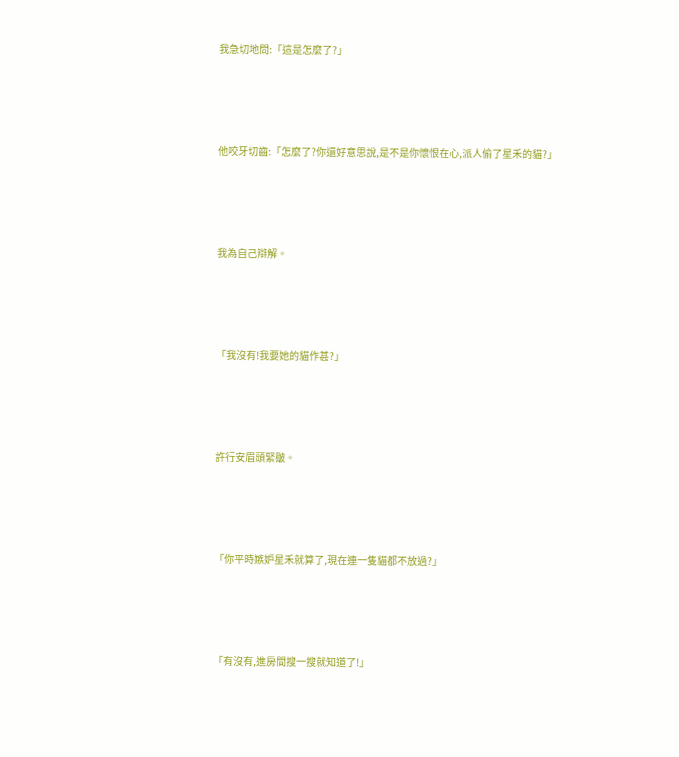我急切地問:「這是怎麼了?」





他咬牙切齒:「怎麼了?你還好意思說,是不是你懷恨在心,派人偷了星禾的貓?」





我為自己辯解。





「我沒有!我要她的貓作甚?」





許行安眉頭緊皺。





「你平時嫉妒星禾就算了,現在連一隻貓都不放過?」





「有沒有,進房間搜一搜就知道了!」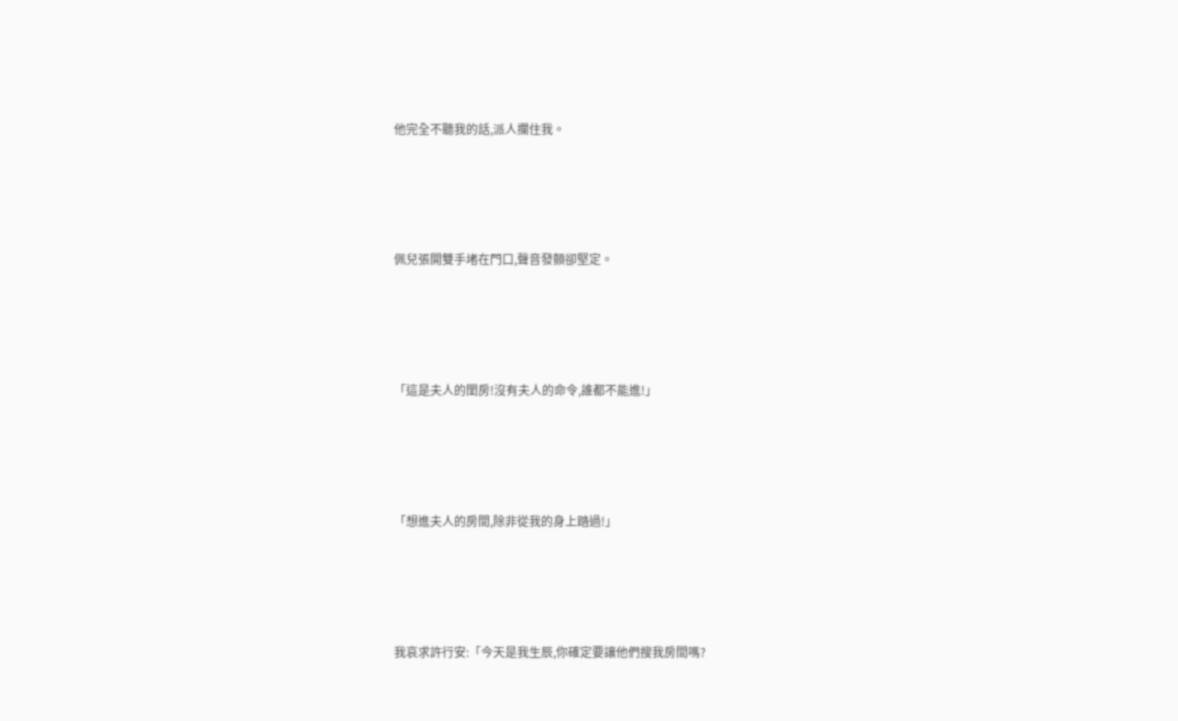他完全不聽我的話,派人攔住我。





佩兒張開雙手堵在門口,聲音發顫卻堅定。





「這是夫人的閨房!沒有夫人的命令,誰都不能進!」





「想進夫人的房間,除非從我的身上踏過!」





我哀求許行安:「今天是我生辰,你確定要讓他們搜我房間嗎?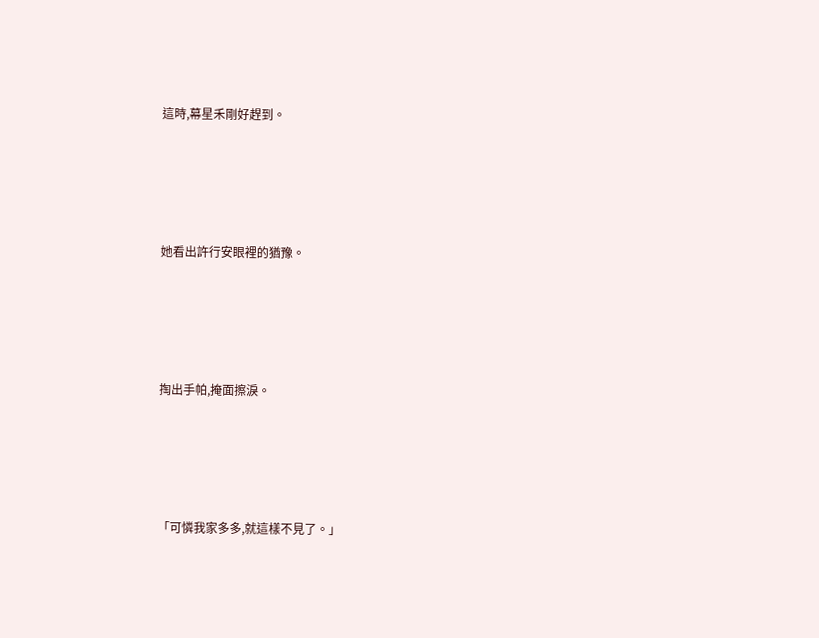這時,幕星禾剛好趕到。





她看出許行安眼裡的猶豫。





掏出手帕,掩面擦淚。





「可憐我家多多,就這樣不見了。」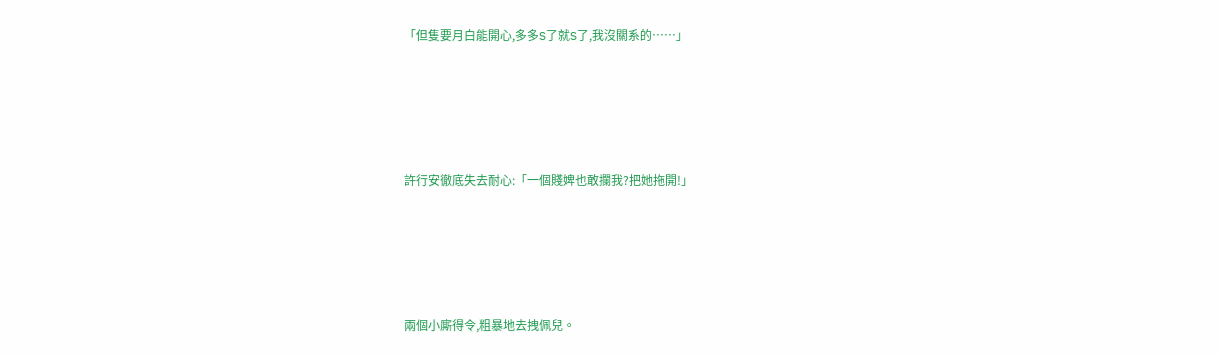「但隻要月白能開心,多多S了就S了,我沒關系的……」





許行安徹底失去耐心:「一個賤婢也敢攔我?把她拖開!」





兩個小廝得令,粗暴地去拽佩兒。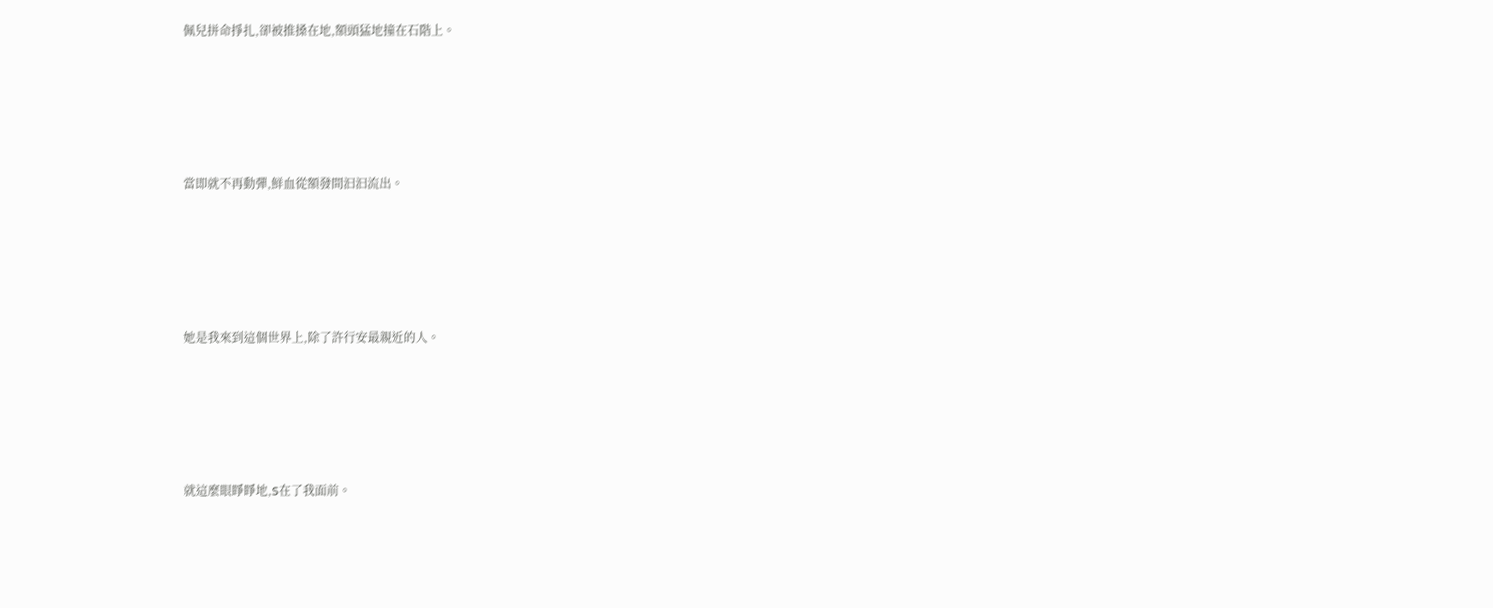佩兒拼命掙扎,卻被推搡在地,額頭猛地撞在石階上。





當即就不再動彈,鮮血從額發間汩汩流出。





她是我來到這個世界上,除了許行安最親近的人。





就這麼眼睜睜地,S在了我面前。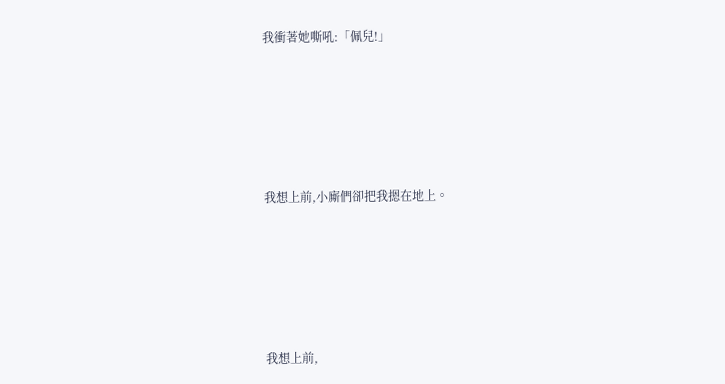我衝著她嘶吼:「佩兒!」





我想上前,小廝們卻把我摁在地上。





我想上前,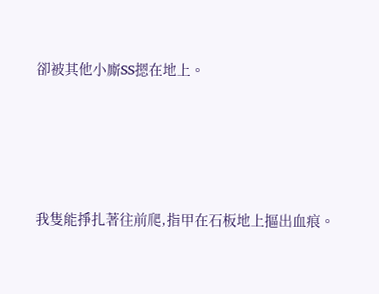卻被其他小廝SS摁在地上。





我隻能掙扎著往前爬,指甲在石板地上摳出血痕。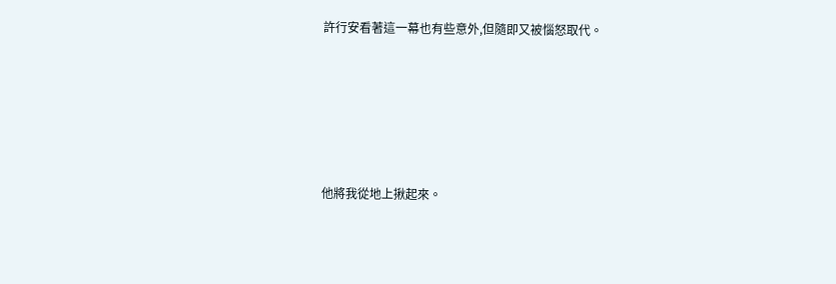許行安看著這一幕也有些意外,但隨即又被惱怒取代。





他將我從地上揪起來。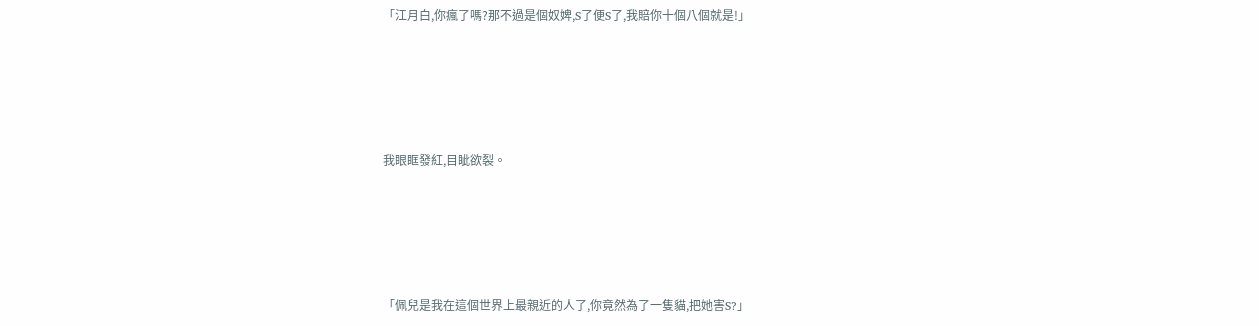「江月白,你瘋了嗎?那不過是個奴婢,S了便S了,我賠你十個八個就是!」





我眼眶發紅,目眦欲裂。





「佩兒是我在這個世界上最親近的人了,你竟然為了一隻貓,把她害S?」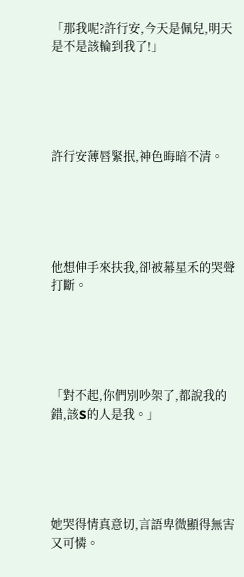「那我呢?許行安,今天是佩兒,明天是不是該輪到我了!」





許行安薄唇緊抿,神色晦暗不清。





他想伸手來扶我,卻被幕星禾的哭聲打斷。





「對不起,你們別吵架了,都說我的錯,該S的人是我。」





她哭得情真意切,言語卑微顯得無害又可憐。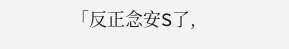「反正念安S了,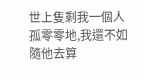世上隻剩我一個人孤零零地,我還不如隨他去算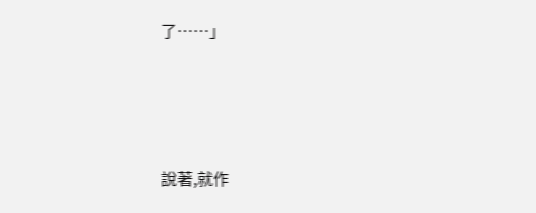了……」





說著,就作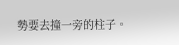勢要去撞一旁的柱子。